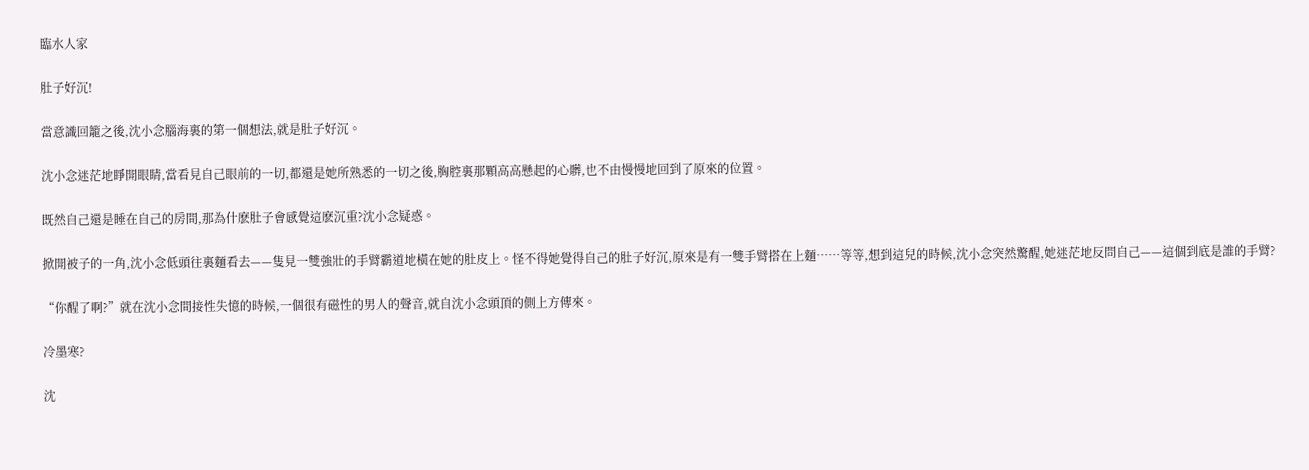臨水人家

肚子好沉!

當意識回籠之後,沈小念腦海裏的第一個想法,就是肚子好沉。

沈小念迷茫地睜開眼睛,當看見自己眼前的一切,都還是她所熟悉的一切之後,胸腔裏那顆高高懸起的心髒,也不由慢慢地回到了原來的位置。

既然自己還是睡在自己的房間,那為什麽肚子會感覺這麽沉重?沈小念疑惑。

掀開被子的一角,沈小念低頭往裏麵看去——隻見一雙強壯的手臂霸道地橫在她的肚皮上。怪不得她覺得自己的肚子好沉,原來是有一雙手臂搭在上麵……等等,想到這兒的時候,沈小念突然驚醒,她迷茫地反問自己——這個到底是誰的手臂?

“你醒了啊?”就在沈小念間接性失憶的時候,一個很有磁性的男人的聲音,就自沈小念頭頂的側上方傳來。

冷墨寒?

沈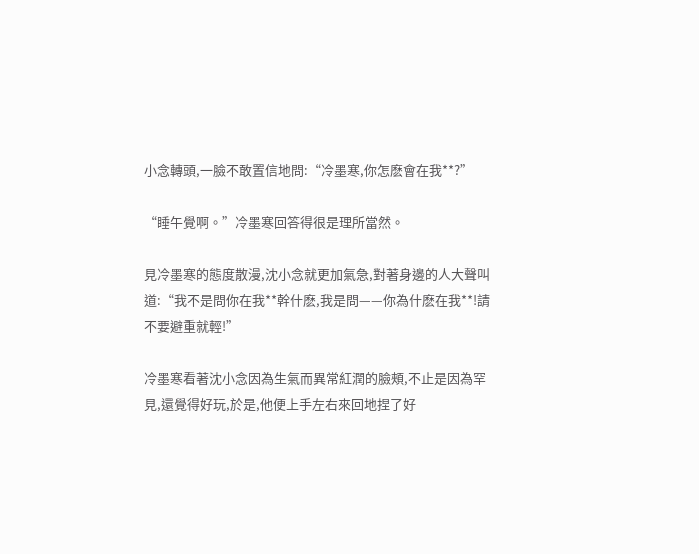小念轉頭,一臉不敢置信地問:“冷墨寒,你怎麽會在我**?”

“睡午覺啊。”冷墨寒回答得很是理所當然。

見冷墨寒的態度散漫,沈小念就更加氣急,對著身邊的人大聲叫道:“我不是問你在我**幹什麽,我是問——你為什麽在我**!請不要避重就輕!”

冷墨寒看著沈小念因為生氣而異常紅潤的臉頰,不止是因為罕見,還覺得好玩,於是,他便上手左右來回地捏了好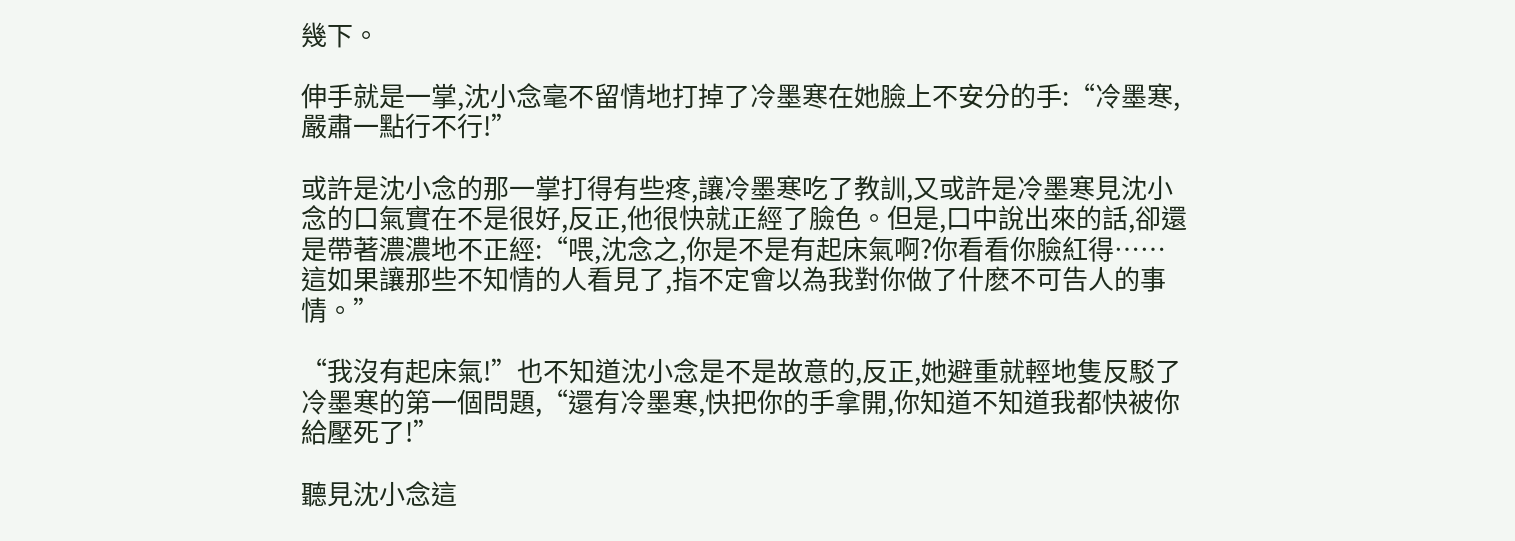幾下。

伸手就是一掌,沈小念毫不留情地打掉了冷墨寒在她臉上不安分的手:“冷墨寒,嚴肅一點行不行!”

或許是沈小念的那一掌打得有些疼,讓冷墨寒吃了教訓,又或許是冷墨寒見沈小念的口氣實在不是很好,反正,他很快就正經了臉色。但是,口中說出來的話,卻還是帶著濃濃地不正經:“喂,沈念之,你是不是有起床氣啊?你看看你臉紅得……這如果讓那些不知情的人看見了,指不定會以為我對你做了什麽不可告人的事情。”

“我沒有起床氣!”也不知道沈小念是不是故意的,反正,她避重就輕地隻反駁了冷墨寒的第一個問題,“還有冷墨寒,快把你的手拿開,你知道不知道我都快被你給壓死了!”

聽見沈小念這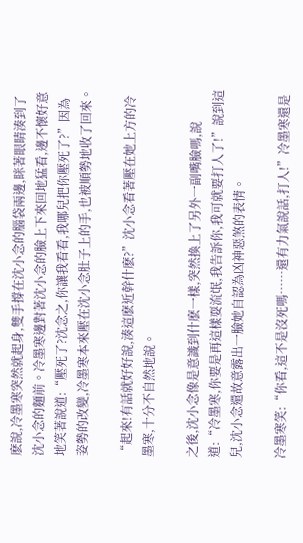麽說,冷墨寒突然就起身,雙手撐在沈小念的腦袋兩邊,眯著眼睛湊到了沈小念的麵前。冷墨寒邊對著沈小念的臉上下來回地猛看,邊不懷好意地笑著說道:“壓死了?沈念之,你讓我看看,我哪兒把你壓死了?”因為姿勢的改變,冷墨寒本來壓在沈小念肚子上的手,也被順勢地收了回來。

“起來!有話就好好說,湊這麽近幹什麽?”沈小念看著壓在她上方的冷墨寒,十分不自然地說。

之後,沈小念像是意識到什麽一樣,突然換上了另外一副嘴臉嗎,說道:“冷墨寒,你要是再這樣耍流氓,我告訴你,我可就要打人了!”說到這兒,沈小念還故意露出一臉她自認為凶神惡煞的表情。

冷墨寒笑:“你看,這不是沒死嗎……還有力氣說話,打人!”冷墨寒還是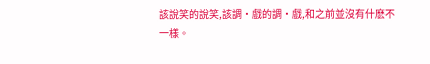該說笑的說笑,該調·戲的調·戲,和之前並沒有什麽不一樣。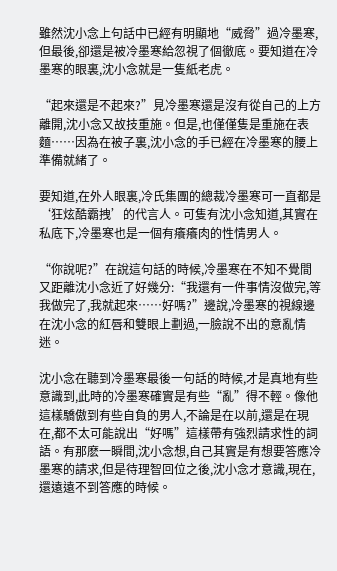雖然沈小念上句話中已經有明顯地“威脅”過冷墨寒,但最後,卻還是被冷墨寒給忽視了個徹底。要知道在冷墨寒的眼裏,沈小念就是一隻紙老虎。

“起來還是不起來?”見冷墨寒還是沒有從自己的上方離開,沈小念又故技重施。但是,也僅僅隻是重施在表麵……因為在被子裏,沈小念的手已經在冷墨寒的腰上準備就緒了。

要知道,在外人眼裏,冷氏集團的總裁冷墨寒可一直都是‘狂炫酷霸拽’的代言人。可隻有沈小念知道,其實在私底下,冷墨寒也是一個有癢癢肉的性情男人。

“你說呢?”在說這句話的時候,冷墨寒在不知不覺間又距離沈小念近了好幾分:“我還有一件事情沒做完,等我做完了,我就起來……好嗎?”邊說,冷墨寒的視線邊在沈小念的紅唇和雙眼上劃過,一臉說不出的意亂情迷。

沈小念在聽到冷墨寒最後一句話的時候,才是真地有些意識到,此時的冷墨寒確實是有些“亂”得不輕。像他這樣驕傲到有些自負的男人,不論是在以前,還是在現在,都不太可能說出“好嗎”這樣帶有強烈請求性的詞語。有那麽一瞬間,沈小念想,自己其實是有想要答應冷墨寒的請求,但是待理智回位之後,沈小念才意識,現在,還遠遠不到答應的時候。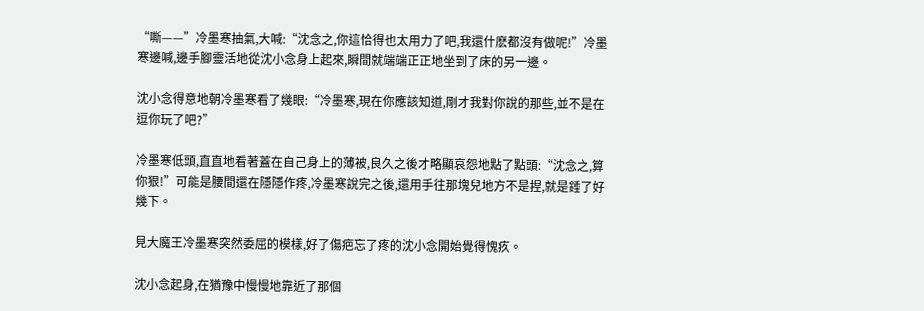“嘶——”冷墨寒抽氣,大喊:“沈念之,你這恰得也太用力了吧,我還什麽都沒有做呢!”冷墨寒邊喊,邊手腳靈活地從沈小念身上起來,瞬間就端端正正地坐到了床的另一邊。

沈小念得意地朝冷墨寒看了幾眼:“冷墨寒,現在你應該知道,剛才我對你說的那些,並不是在逗你玩了吧?”

冷墨寒低頭,直直地看著蓋在自己身上的薄被,良久之後才略顯哀怨地點了點頭:“沈念之,算你狠!”可能是腰間還在隱隱作疼,冷墨寒說完之後,還用手往那塊兒地方不是捏,就是錘了好幾下。

見大魔王冷墨寒突然委屈的模樣,好了傷疤忘了疼的沈小念開始覺得愧疚。

沈小念起身,在猶豫中慢慢地靠近了那個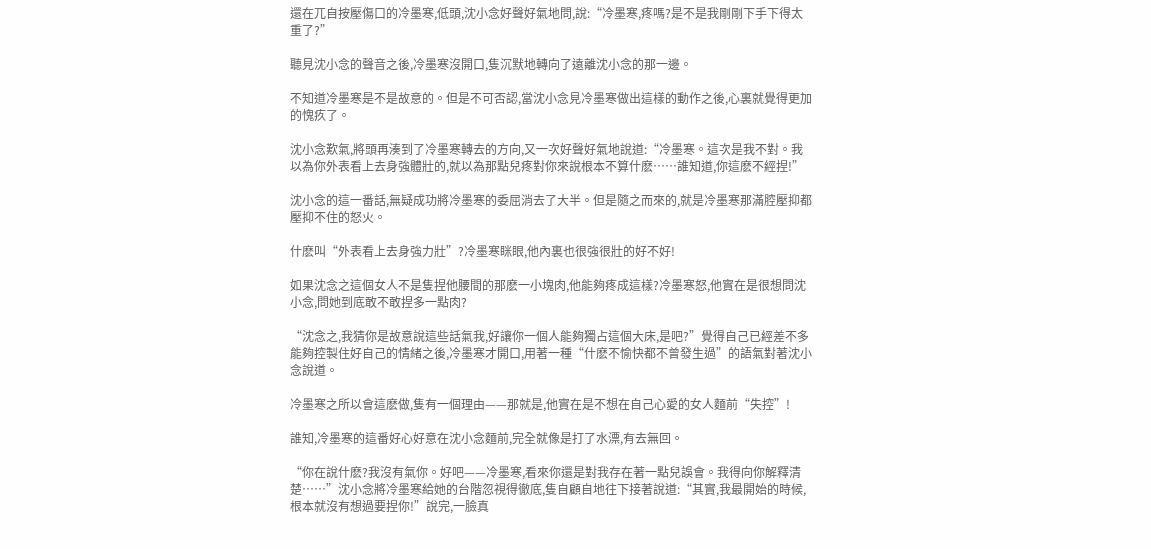還在兀自按壓傷口的冷墨寒,低頭,沈小念好聲好氣地問,說:“冷墨寒,疼嗎?是不是我剛剛下手下得太重了?”

聽見沈小念的聲音之後,冷墨寒沒開口,隻沉默地轉向了遠離沈小念的那一邊。

不知道冷墨寒是不是故意的。但是不可否認,當沈小念見冷墨寒做出這樣的動作之後,心裏就覺得更加的愧疚了。

沈小念歎氣,將頭再湊到了冷墨寒轉去的方向,又一次好聲好氣地說道:“冷墨寒。這次是我不對。我以為你外表看上去身強體壯的,就以為那點兒疼對你來說根本不算什麽……誰知道,你這麽不經捏!”

沈小念的這一番話,無疑成功將冷墨寒的委屈消去了大半。但是隨之而來的,就是冷墨寒那滿腔壓抑都壓抑不住的怒火。

什麽叫“外表看上去身強力壯”?冷墨寒眯眼,他內裏也很強很壯的好不好!

如果沈念之這個女人不是隻捏他腰間的那麽一小塊肉,他能夠疼成這樣?冷墨寒怒,他實在是很想問沈小念,問她到底敢不敢捏多一點肉?

“沈念之,我猜你是故意說這些話氣我,好讓你一個人能夠獨占這個大床,是吧?”覺得自己已經差不多能夠控製住好自己的情緒之後,冷墨寒才開口,用著一種“什麽不愉快都不曾發生過”的語氣對著沈小念說道。

冷墨寒之所以會這麽做,隻有一個理由——那就是,他實在是不想在自己心愛的女人麵前“失控”!

誰知,冷墨寒的這番好心好意在沈小念麵前,完全就像是打了水漂,有去無回。

“你在說什麽?我沒有氣你。好吧——冷墨寒,看來你還是對我存在著一點兒誤會。我得向你解釋清楚……”沈小念將冷墨寒給她的台階忽視得徹底,隻自顧自地往下接著說道:“其實,我最開始的時候,根本就沒有想過要捏你!”說完,一臉真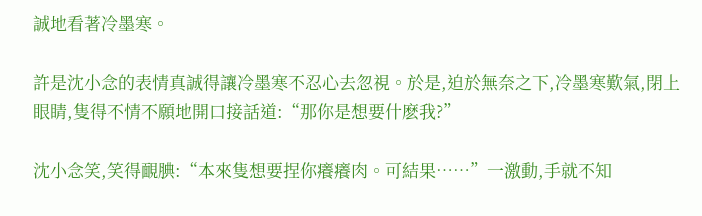誠地看著冷墨寒。

許是沈小念的表情真誠得讓冷墨寒不忍心去忽視。於是,迫於無奈之下,冷墨寒歎氣,閉上眼睛,隻得不情不願地開口接話道:“那你是想要什麽我?”

沈小念笑,笑得靦腆:“本來隻想要捏你癢癢肉。可結果……”一激動,手就不知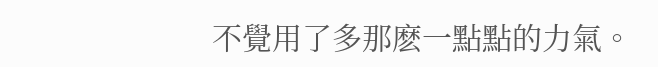不覺用了多那麽一點點的力氣。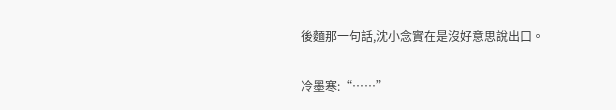後麵那一句話,沈小念實在是沒好意思說出口。

冷墨寒:“……”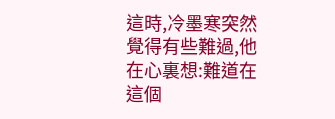這時,冷墨寒突然覺得有些難過,他在心裏想:難道在這個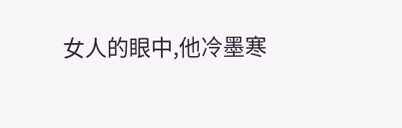女人的眼中,他冷墨寒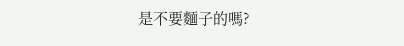是不要麵子的嗎?